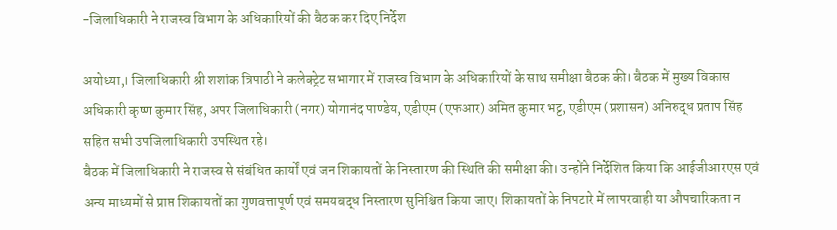-जिलाधिकारी ने राजस्व विभाग के अधिकारियों की बैठक कर दिए निर्देश

अयोध्या,। जिलाधिकारी श्री शशांक त्रिपाठी ने कलेक्ट्रेट सभागार में राजस्व विभाग के अधिकारियों के साथ समीक्षा बैठक की। बैठक में मुख्य विकास अधिकारी कृष्ण कुमार सिंह, अपर जिलाधिकारी (नगर) योगानंद पाण्डेय, एडीएम (एफआर) अमित कुमार भट्ट, एडीएम (प्रशासन) अनिरुद्ध प्रताप सिंह सहित सभी उपजिलाधिकारी उपस्थित रहे।
बैठक में जिलाधिकारी ने राजस्व से संबंधित कार्यों एवं जन शिकायतों के निस्तारण की स्थिति की समीक्षा की। उन्होंने निर्देशित किया कि आईजीआरएस एवं अन्य माध्यमों से प्राप्त शिकायतों का गुणवत्तापूर्ण एवं समयबद्ध निस्तारण सुनिश्चित किया जाए। शिकायतों के निपटारे में लापरवाही या औपचारिकता न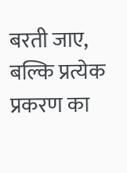बरती जाए, बल्कि प्रत्येक प्रकरण का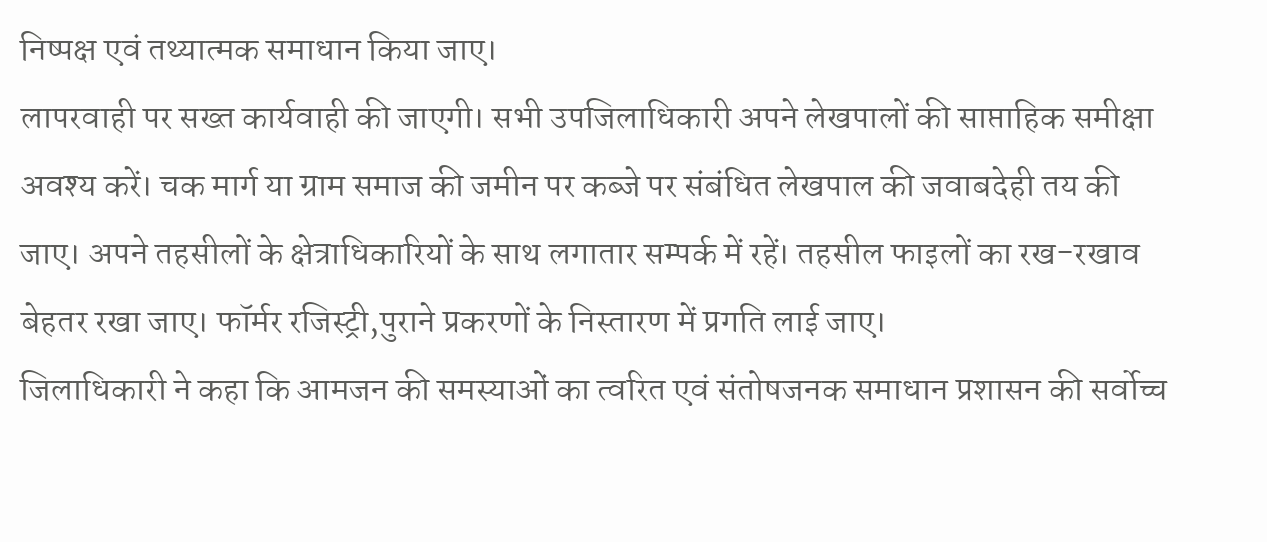निष्पक्ष एवं तथ्यात्मक समाधान किया जाए।
लापरवाही पर सख्त कार्यवाही की जाएगी। सभी उपजिलाधिकारी अपने लेखपालों की साप्ताहिक समीक्षा अवश्य करें। चक मार्ग या ग्राम समाज की जमीन पर कब्जे पर संबंधित लेखपाल की जवाबदेही तय की जाए। अपने तहसीलों के क्षेत्राधिकारियों के साथ लगातार सम्पर्क में रहें। तहसील फाइलों का रख-रखाव बेहतर रखा जाए। फॉर्मर रजिस्ट्री,पुराने प्रकरणों के निस्तारण में प्रगति लाई जाए।
जिलाधिकारी ने कहा कि आमजन की समस्याओं का त्वरित एवं संतोषजनक समाधान प्रशासन की सर्वोच्च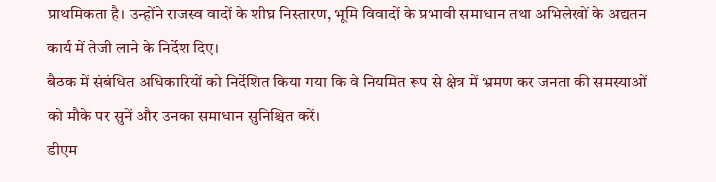प्राथमिकता है। उन्होंने राजस्व वादों के शीघ्र निस्तारण, भूमि विवादों के प्रभावी समाधान तथा अभिलेखों के अद्यतन कार्य में तेजी लाने के निर्देश दिए।
बैठक में संबंधित अधिकारियों को निर्देशित किया गया कि वे नियमित रूप से क्षेत्र में भ्रमण कर जनता की समस्याओं को मौके पर सुनें और उनका समाधान सुनिश्चित करें।
डीएम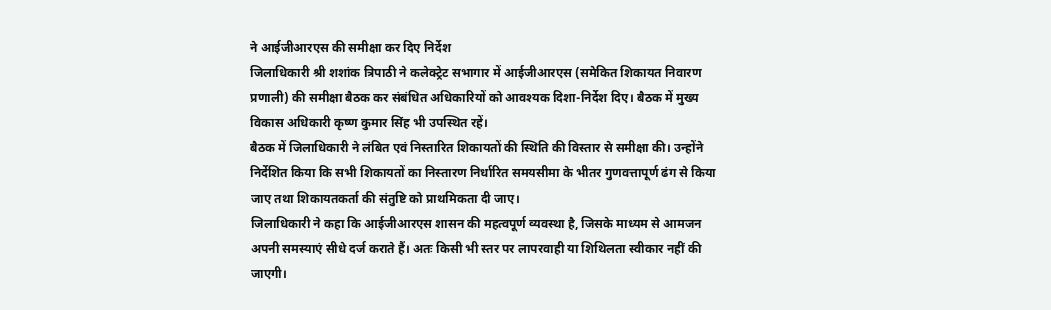ने आईजीआरएस की समीक्षा कर दिए निर्देश
जिलाधिकारी श्री शशांक त्रिपाठी ने कलेक्ट्रेट सभागार में आईजीआरएस (समेकित शिकायत निवारण प्रणाली) की समीक्षा बैठक कर संबंधित अधिकारियों को आवश्यक दिशा-निर्देश दिए। बैठक में मुख्य विकास अधिकारी कृष्ण कुमार सिंह भी उपस्थित रहें।
बैठक में जिलाधिकारी ने लंबित एवं निस्तारित शिकायतों की स्थिति की विस्तार से समीक्षा की। उन्होंने निर्देशित किया कि सभी शिकायतों का निस्तारण निर्धारित समयसीमा के भीतर गुणवत्तापूर्ण ढंग से किया जाए तथा शिकायतकर्ता की संतुष्टि को प्राथमिकता दी जाए।
जिलाधिकारी ने कहा कि आईजीआरएस शासन की महत्वपूर्ण व्यवस्था है, जिसके माध्यम से आमजन अपनी समस्याएं सीधे दर्ज कराते हैं। अतः किसी भी स्तर पर लापरवाही या शिथिलता स्वीकार नहीं की जाएगी।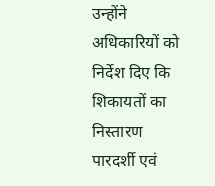उन्होंने अधिकारियों को निर्देश दिए कि शिकायतों का निस्तारण पारदर्शी एवं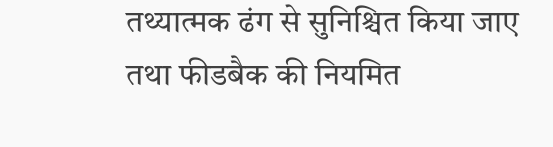तथ्यात्मक ढंग से सुनिश्चित किया जाए तथा फीडबैक की नियमित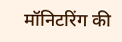मॉनिटरिंग की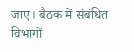जाए। बैठक में संबंधित विभागों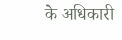के अधिकारी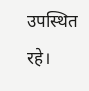उपस्थित रहे।